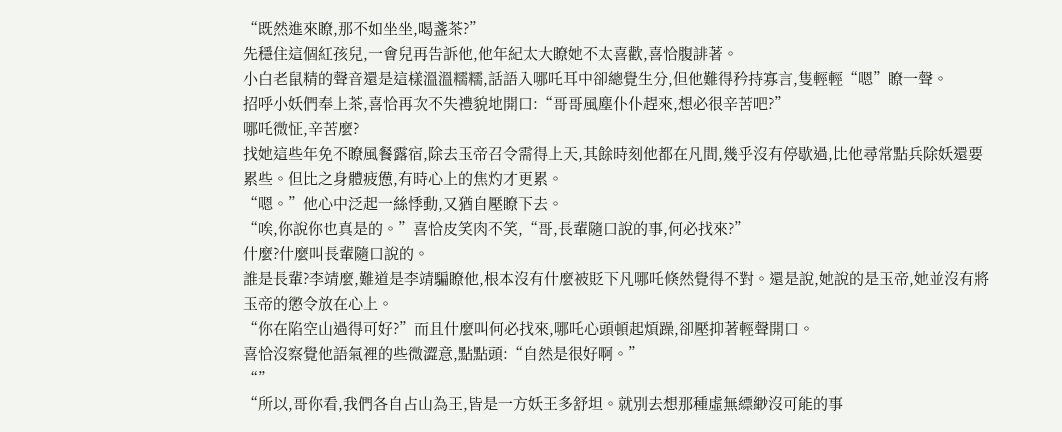“既然進來瞭,那不如坐坐,喝盞茶?”
先穩住這個紅孩兒,一會兒再告訴他,他年紀太大瞭她不太喜歡,喜恰腹誹著。
小白老鼠精的聲音還是這樣溫溫糯糯,話語入哪吒耳中卻總覺生分,但他難得矜持寡言,隻輕輕“嗯”瞭一聲。
招呼小妖們奉上茶,喜恰再次不失禮貌地開口:“哥哥風塵仆仆趕來,想必很辛苦吧?”
哪吒微怔,辛苦麼?
找她這些年免不瞭風餐露宿,除去玉帝召令需得上天,其餘時刻他都在凡間,幾乎沒有停歇過,比他尋常點兵除妖還要累些。但比之身體疲憊,有時心上的焦灼才更累。
“嗯。”他心中泛起一絲悸動,又猶自壓瞭下去。
“唉,你說你也真是的。”喜恰皮笑肉不笑,“哥,長輩隨口說的事,何必找來?”
什麼?什麼叫長輩隨口說的。
誰是長輩?李靖麼,難道是李靖騙瞭他,根本沒有什麼被貶下凡哪吒倏然覺得不對。還是說,她說的是玉帝,她並沒有將玉帝的懲令放在心上。
“你在陷空山過得可好?”而且什麼叫何必找來,哪吒心頭頓起煩躁,卻壓抑著輕聲開口。
喜恰沒察覺他語氣裡的些微澀意,點點頭:“自然是很好啊。”
“”
“所以,哥你看,我們各自占山為王,皆是一方妖王多舒坦。就別去想那種虛無縹緲沒可能的事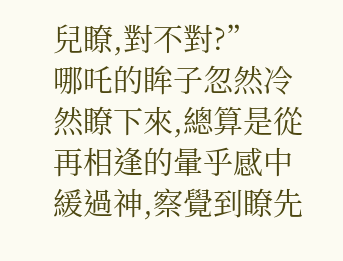兒瞭,對不對?”
哪吒的眸子忽然冷然瞭下來,總算是從再相逢的暈乎感中緩過神,察覺到瞭先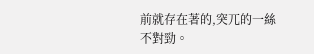前就存在著的,突兀的一絲不對勁。